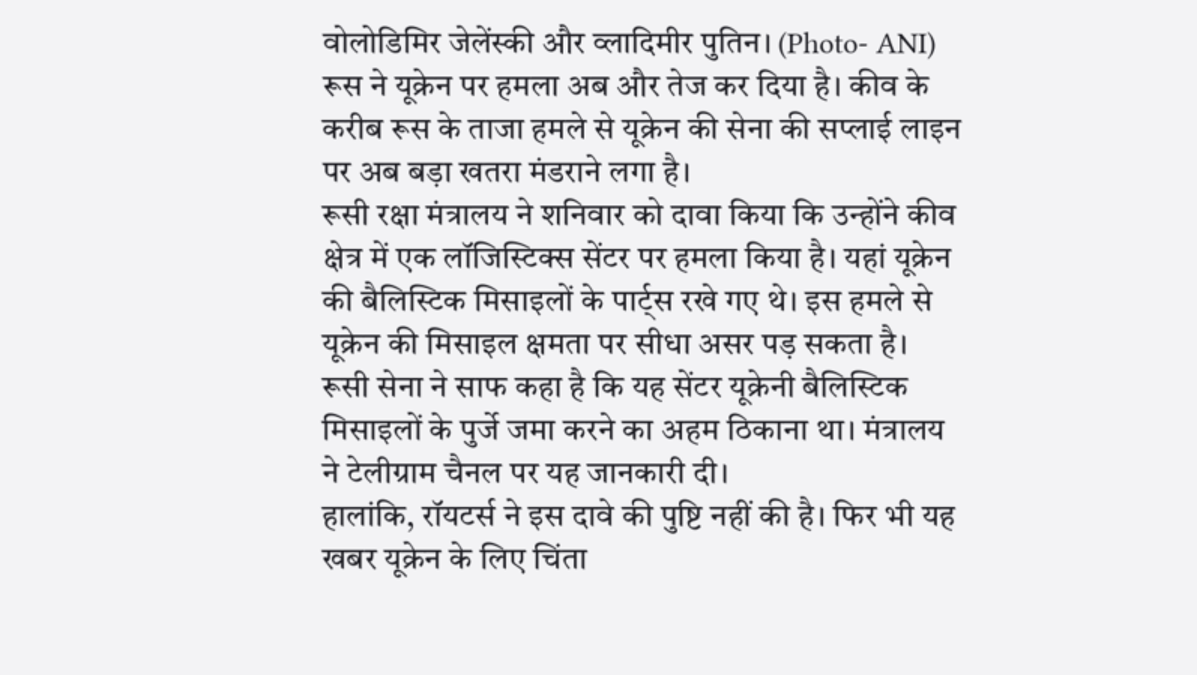वोलोडिमिर जेलेंस्की और व्लादिमीर पुतिन। (Photo- ANI)
रूस ने यूक्रेन पर हमला अब और तेज कर दिया है। कीव के करीब रूस के ताजा हमले से यूक्रेन की सेना की सप्लाई लाइन पर अब बड़ा खतरा मंडराने लगा है।
रूसी रक्षा मंत्रालय ने शनिवार को दावा किया कि उन्होंने कीव क्षेत्र में एक लॉजिस्टिक्स सेंटर पर हमला किया है। यहां यूक्रेन की बैलिस्टिक मिसाइलों के पार्ट्स रखे गए थे। इस हमले से यूक्रेन की मिसाइल क्षमता पर सीधा असर पड़ सकता है।
रूसी सेना ने साफ कहा है कि यह सेंटर यूक्रेनी बैलिस्टिक मिसाइलों के पुर्जे जमा करने का अहम ठिकाना था। मंत्रालय ने टेलीग्राम चैनल पर यह जानकारी दी।
हालांकि, रॉयटर्स ने इस दावे की पुष्टि नहीं की है। फिर भी यह खबर यूक्रेन के लिए चिंता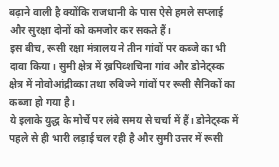बढ़ाने वाली है क्योंकि राजधानी के पास ऐसे हमले सप्लाई और सुरक्षा दोनों को कमजोर कर सकते हैं।
इस बीच, रूसी रक्षा मंत्रालय ने तीन गांवों पर कब्जे का भी दावा किया। सुमी क्षेत्र में ख्रपिव्शचिना गांव और डोनेट्स्क क्षेत्र में नोवोआंद्रीव्का तथा रुबिज्ने गांवों पर रूसी सैनिकों का कब्जा हो गया है।
ये इलाके युद्ध के मोर्चे पर लंबे समय से चर्चा में हैं। डोनेट्स्क में पहले से ही भारी लड़ाई चल रही है और सुमी उत्तर में रूसी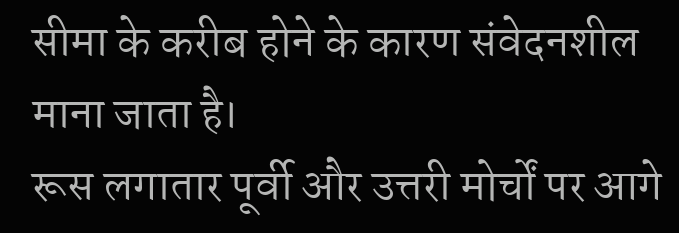सीमा के करीब होने के कारण संवेदनशील माना जाता है।
रूस लगातार पूर्वी और उत्तरी मोर्चों पर आगे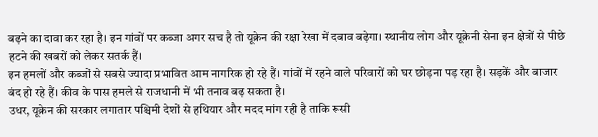बढ़ने का दावा कर रहा है। इन गांवों पर कब्जा अगर सच है तो यूक्रेन की रक्षा रेखा में दबाव बढ़ेगा। स्थानीय लोग और यूक्रेनी सेना इन क्षेत्रों से पीछे हटने की खबरों को लेकर सतर्क हैं।
इन हमलों और कब्जों से सबसे ज्यादा प्रभावित आम नागरिक हो रहे हैं। गांवों में रहने वाले परिवारों को घर छोड़ना पड़ रहा है। सड़कें और बाजार बंद हो रहे हैं। कीव के पास हमले से राजधानी में भी तनाव बढ़ सकता है।
उधर, यूक्रेन की सरकार लगातार पश्चिमी देशों से हथियार और मदद मांग रही है ताकि रूसी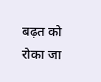बढ़त को रोका जा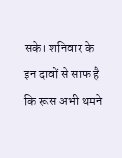सके। शनिवार के इन दावों से साफ है कि रूस अभी थमने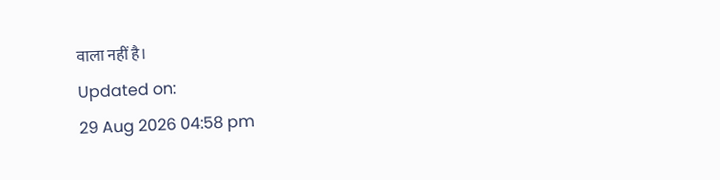वाला नहीं है।
Updated on:
29 Aug 2026 04:58 pm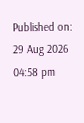Published on:
29 Aug 2026 04:58 pm